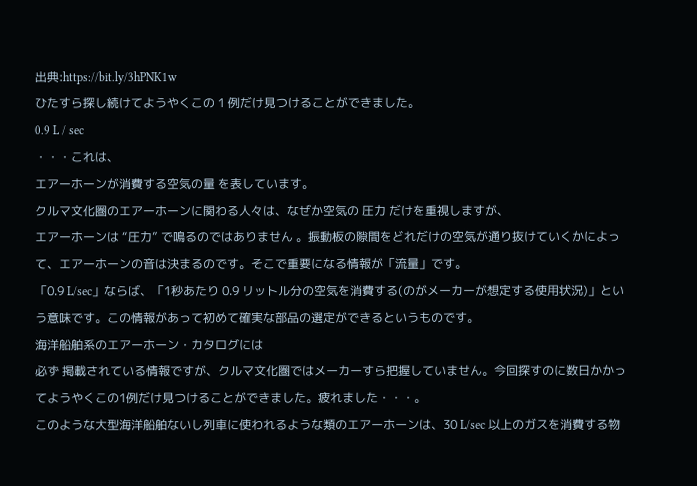出典:https://bit.ly/3hPNK1w
ひたすら探し続けてようやくこの 1 例だけ見つけることができました。
0.9 L / sec
・・・これは、
エアーホーンが消費する空気の量 を表しています。
クルマ文化圏のエアーホーンに関わる人々は、なぜか空気の 圧力 だけを重視しますが、
エアーホーンは “圧力” で鳴るのではありません 。振動板の隙間をどれだけの空気が通り抜けていくかによって、エアーホーンの音は決まるのです。そこで重要になる情報が「流量」です。
「0.9 L/sec」ならば、「1秒あたり 0.9 リットル分の空気を消費する(のがメーカーが想定する使用状況)」という意味です。この情報があって初めて確実な部品の選定ができるというものです。
海洋船舶系のエアーホーン・カタログには
必ず 掲載されている情報ですが、クルマ文化圏ではメーカーすら把握していません。今回探すのに数日かかってようやくこの1例だけ見つけることができました。疲れました・・・。
このような大型海洋船舶ないし列車に使われるような類のエアーホーンは、30 L/sec 以上のガスを消費する物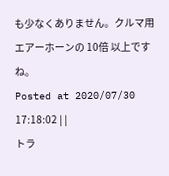も少なくありません。クルマ用エアーホーンの 10倍 以上ですね。
Posted at 2020/07/30 17:18:02 | |
トラ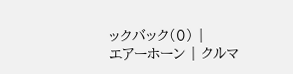ックバック(0) |
エアーホーン | クルマ